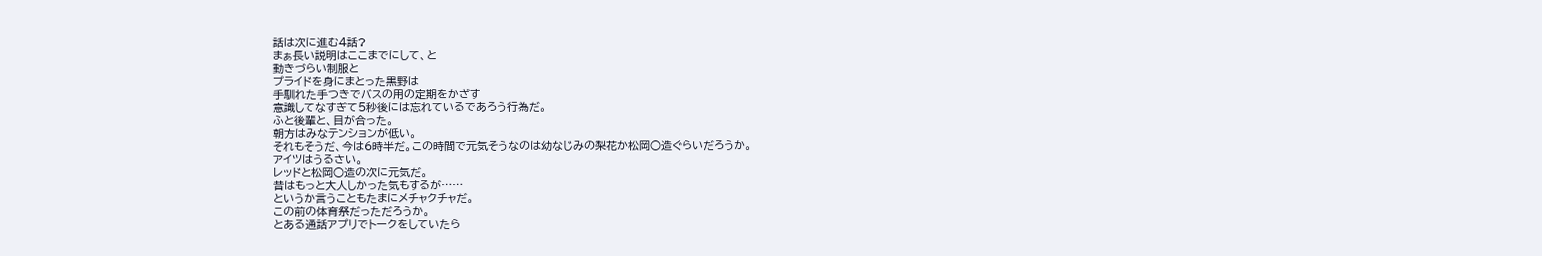話は次に進む4話?
まぁ長い説明はここまでにして、と
動きづらい制服と
プライドを身にまとった黒野は
手馴れた手つきでバスの用の定期をかざす
意識してなすぎて5秒後には忘れているであろう行為だ。
ふと後輩と、目が合った。
朝方はみなテンションが低い。
それもそうだ、今は6時半だ。この時間で元気そうなのは幼なじみの梨花か松岡○造ぐらいだろうか。
アイツはうるさい。
レッドと松岡○造の次に元気だ。
昔はもっと大人しかった気もするが……
というか言うこともたまにメチャクチャだ。
この前の体育祭だっただろうか。
とある通話アプリでトークをしていたら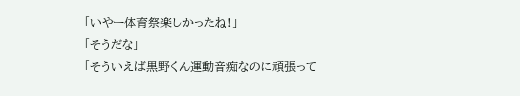「いやー体育祭楽しかったね!」
「そうだな」
「そういえば黒野くん運動音痴なのに頑張って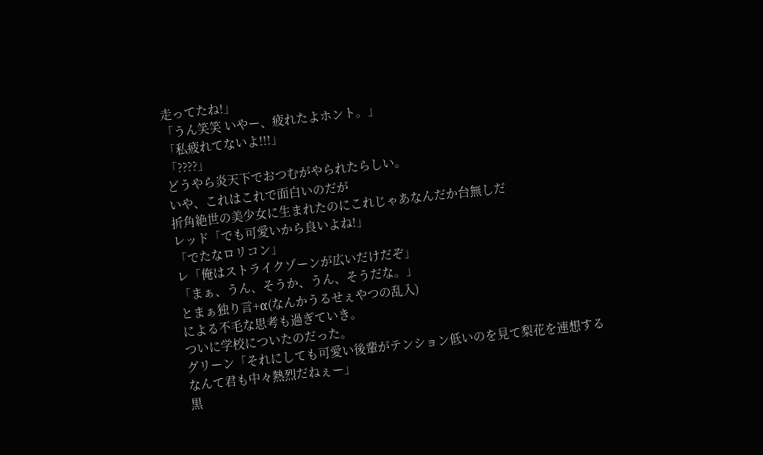走ってたね!」
「うん笑笑 いやー、疲れたよホント。」
「私疲れてないよ!!!」
「????」
どうやら炎天下でおつむがやられたらしい。
いや、これはこれで面白いのだが
折角絶世の美少女に生まれたのにこれじゃあなんだか台無しだ
レッド「でも可愛いから良いよね!」
「でたなロリコン」
レ「俺はストライクゾーンが広いだけだぞ」
「まぁ、うん、そうか、うん、そうだな。」
とまぁ独り言+α(なんかうるせぇやつの乱入)
による不毛な思考も過ぎていき。
ついに学校についたのだった。
グリーン「それにしても可愛い後輩がテンション低いのを見て梨花を連想するなんて君も中々熱烈だねぇー」
黒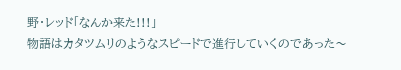野・レッド「なんか来た!!!」
物語はカタツムリのようなスピードで進行していくのであった〜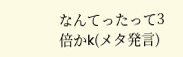なんてったって3倍かk(メタ発言)